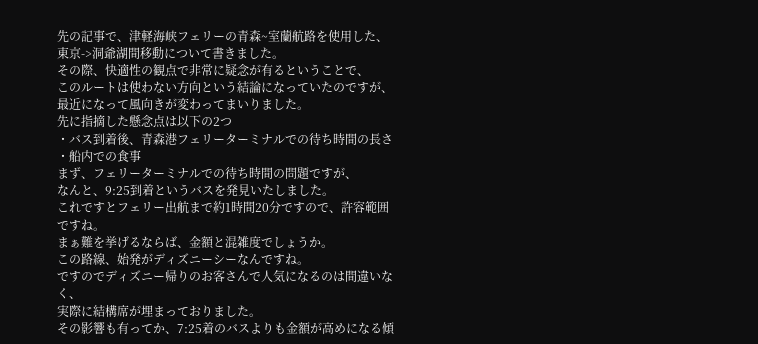先の記事で、津軽海峡フェリーの青森~室蘭航路を使用した、
東京->洞爺湖間移動について書きました。
その際、快適性の観点で非常に疑念が有るということで、
このルートは使わない方向という結論になっていたのですが、
最近になって風向きが変わってまいりました。
先に指摘した懸念点は以下の2つ
・バス到着後、青森港フェリーターミナルでの待ち時間の長さ
・船内での食事
まず、フェリーターミナルでの待ち時間の問題ですが、
なんと、9:25到着というバスを発見いたしました。
これですとフェリー出航まで約1時間20分ですので、許容範囲ですね。
まぁ難を挙げるならば、金額と混雑度でしょうか。
この路線、始発がディズニーシーなんですね。
ですのでディズニー帰りのお客さんで人気になるのは間違いなく、
実際に結構席が埋まっておりました。
その影響も有ってか、7:25着のバスよりも金額が高めになる傾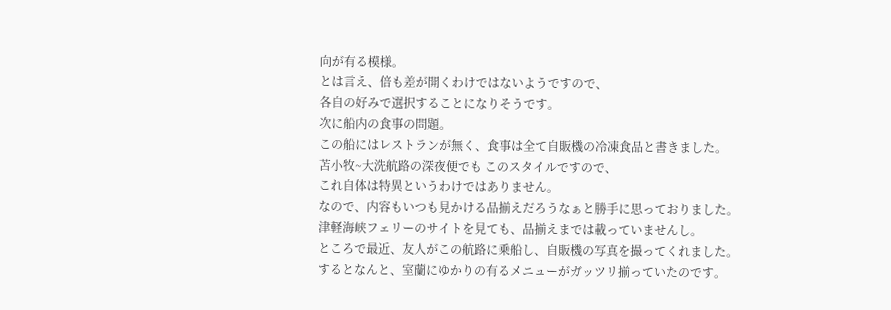向が有る模様。
とは言え、倍も差が開くわけではないようですので、
各自の好みで選択することになりそうです。
次に船内の食事の問題。
この船にはレストランが無く、食事は全て自販機の冷凍食品と書きました。
苫小牧~大洗航路の深夜便でも このスタイルですので、
これ自体は特異というわけではありません。
なので、内容もいつも見かける品揃えだろうなぁと勝手に思っておりました。
津軽海峡フェリーのサイトを見ても、品揃えまでは載っていませんし。
ところで最近、友人がこの航路に乗船し、自販機の写真を撮ってくれました。
するとなんと、室蘭にゆかりの有るメニューがガッツリ揃っていたのです。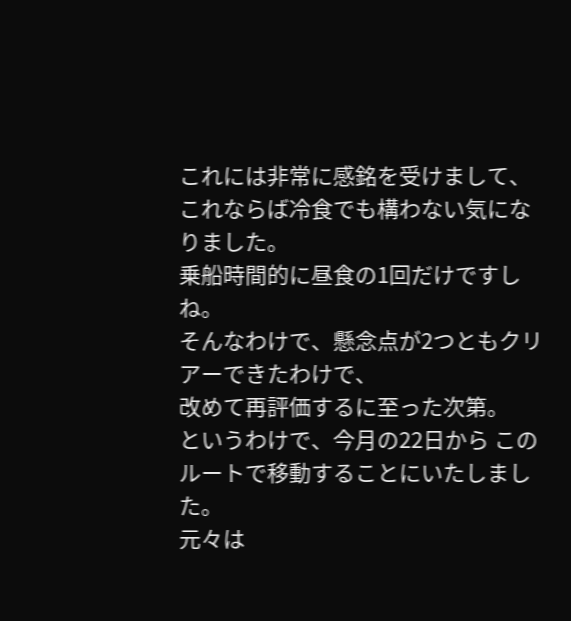これには非常に感銘を受けまして、これならば冷食でも構わない気になりました。
乗船時間的に昼食の1回だけですしね。
そんなわけで、懸念点が2つともクリアーできたわけで、
改めて再評価するに至った次第。
というわけで、今月の22日から このルートで移動することにいたしました。
元々は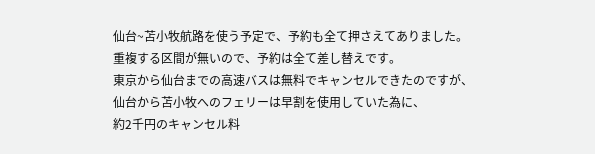仙台~苫小牧航路を使う予定で、予約も全て押さえてありました。
重複する区間が無いので、予約は全て差し替えです。
東京から仙台までの高速バスは無料でキャンセルできたのですが、
仙台から苫小牧へのフェリーは早割を使用していた為に、
約2千円のキャンセル料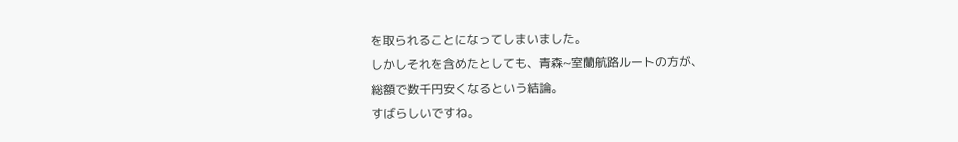を取られることになってしまいました。
しかしそれを含めたとしても、青森~室蘭航路ルートの方が、
総額で数千円安くなるという結論。
すばらしいですね。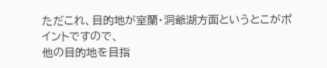ただこれ、目的地が室蘭・洞爺湖方面というとこがポイントですので、
他の目的地を目指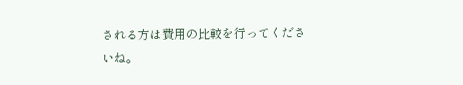される方は費用の比較を行ってくださいね。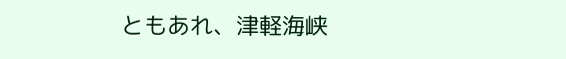ともあれ、津軽海峡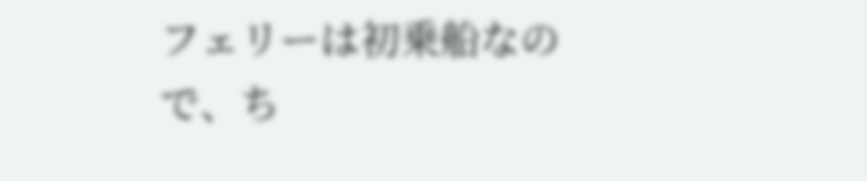フェリーは初乗船なので、ち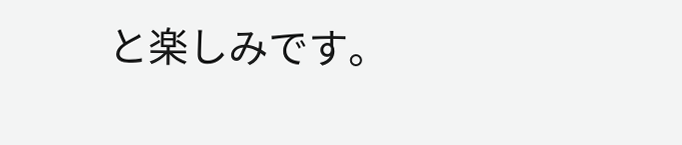と楽しみです。